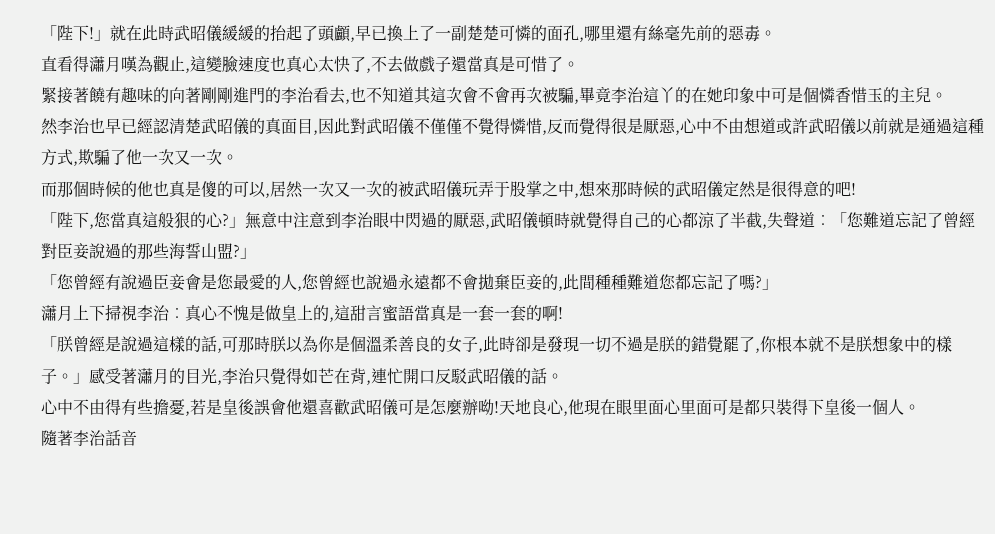「陛下!」就在此時武昭儀緩緩的抬起了頭顱,早已換上了一副楚楚可憐的面孔,哪里還有絲毫先前的惡毒。
直看得瀟月嘆為觀止,這變臉速度也真心太快了,不去做戲子還當真是可惜了。
緊接著饒有趣味的向著剛剛進門的李治看去,也不知道其這次會不會再次被騙,畢竟李治這丫的在她印象中可是個憐香惜玉的主兒。
然李治也早已經認清楚武昭儀的真面目,因此對武昭儀不僅僅不覺得憐惜,反而覺得很是厭惡,心中不由想道或許武昭儀以前就是通過這種方式,欺騙了他一次又一次。
而那個時候的他也真是傻的可以,居然一次又一次的被武昭儀玩弄于股掌之中,想來那時候的武昭儀定然是很得意的吧!
「陛下,您當真這般狠的心?」無意中注意到李治眼中閃過的厭惡,武昭儀頓時就覺得自己的心都涼了半截,失聲道︰「您難道忘記了曾經對臣妾說過的那些海誓山盟?」
「您曾經有說過臣妾會是您最愛的人,您曾經也說過永遠都不會拋棄臣妾的,此間種種難道您都忘記了嗎?」
瀟月上下掃視李治︰真心不愧是做皇上的,這甜言蜜語當真是一套一套的啊!
「朕曾經是說過這樣的話,可那時朕以為你是個溫柔善良的女子,此時卻是發現一切不過是朕的錯覺罷了,你根本就不是朕想象中的樣子。」感受著瀟月的目光,李治只覺得如芒在背,連忙開口反駁武昭儀的話。
心中不由得有些擔憂,若是皇後誤會他還喜歡武昭儀可是怎麼辦呦!天地良心,他現在眼里面心里面可是都只裝得下皇後一個人。
隨著李治話音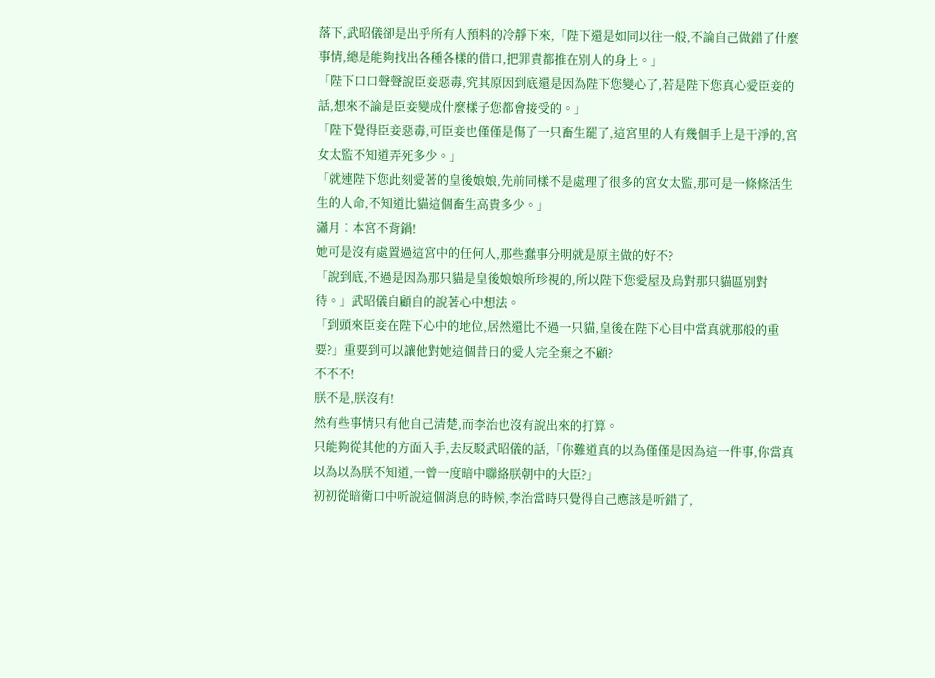落下,武昭儀卻是出乎所有人預料的冷靜下來,「陛下還是如同以往一般,不論自己做錯了什麼事情,總是能夠找出各種各樣的借口,把罪責都推在別人的身上。」
「陛下口口聲聲說臣妾惡毒,究其原因到底還是因為陛下您變心了,若是陛下您真心愛臣妾的話,想來不論是臣妾變成什麼樣子您都會接受的。」
「陛下覺得臣妾惡毒,可臣妾也僅僅是傷了一只畜生罷了,這宮里的人有幾個手上是干淨的,宮女太監不知道弄死多少。」
「就連陛下您此刻愛著的皇後娘娘,先前同樣不是處理了很多的宮女太監,那可是一條條活生生的人命,不知道比貓這個畜生高貴多少。」
瀟月︰本宮不背鍋!
她可是沒有處置過這宮中的任何人,那些蠢事分明就是原主做的好不?
「說到底,不過是因為那只貓是皇後娘娘所珍視的,所以陛下您愛屋及烏對那只貓區別對待。」武昭儀自顧自的說著心中想法。
「到頭來臣妾在陛下心中的地位,居然還比不過一只貓,皇後在陛下心目中當真就那般的重要?」重要到可以讓他對她這個昔日的愛人完全棄之不顧?
不不不!
朕不是,朕沒有!
然有些事情只有他自己清楚,而李治也沒有說出來的打算。
只能夠從其他的方面入手,去反駁武昭儀的話,「你難道真的以為僅僅是因為這一件事,你當真以為以為朕不知道,一曾一度暗中聯絡朕朝中的大臣?」
初初從暗衛口中听說這個消息的時候,李治當時只覺得自己應該是听錯了,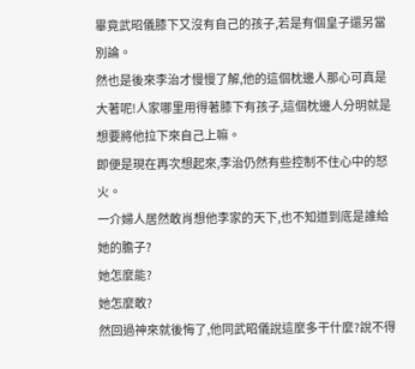畢竟武昭儀膝下又沒有自己的孩子,若是有個皇子還另當別論。
然也是後來李治才慢慢了解,他的這個枕邊人那心可真是大著呢!人家哪里用得著膝下有孩子,這個枕邊人分明就是想要將他拉下來自己上嘛。
即便是現在再次想起來,李治仍然有些控制不住心中的怒火。
一介婦人居然敢肖想他李家的天下,也不知道到底是誰給她的膽子?
她怎麼能?
她怎麼敢?
然回過神來就後悔了,他同武昭儀說這麼多干什麼?說不得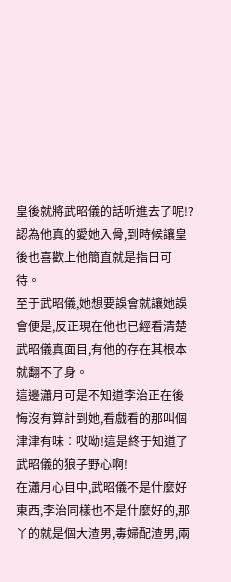皇後就將武昭儀的話听進去了呢!?認為他真的愛她入骨,到時候讓皇後也喜歡上他簡直就是指日可待。
至于武昭儀,她想要誤會就讓她誤會便是,反正現在他也已經看清楚武昭儀真面目,有他的存在其根本就翻不了身。
這邊瀟月可是不知道李治正在後悔沒有算計到她,看戲看的那叫個津津有味︰哎呦!這是終于知道了武昭儀的狼子野心啊!
在瀟月心目中,武昭儀不是什麼好東西,李治同樣也不是什麼好的,那丫的就是個大渣男,毒婦配渣男,兩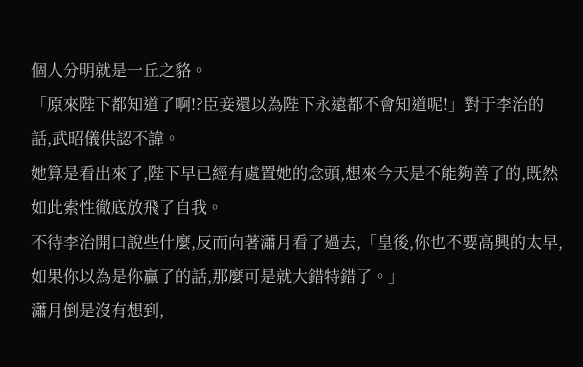個人分明就是一丘之貉。
「原來陛下都知道了啊!?臣妾還以為陛下永遠都不會知道呢!」對于李治的話,武昭儀供認不諱。
她算是看出來了,陛下早已經有處置她的念頭,想來今天是不能夠善了的,既然如此索性徹底放飛了自我。
不待李治開口說些什麼,反而向著瀟月看了過去,「皇後,你也不要高興的太早,如果你以為是你贏了的話,那麼可是就大錯特錯了。」
瀟月倒是沒有想到,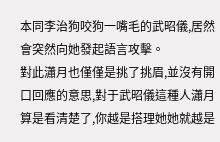本同李治狗咬狗一嘴毛的武昭儀,居然會突然向她發起語言攻擊。
對此瀟月也僅僅是挑了挑眉,並沒有開口回應的意思,對于武昭儀這種人瀟月算是看清楚了,你越是搭理她她就越是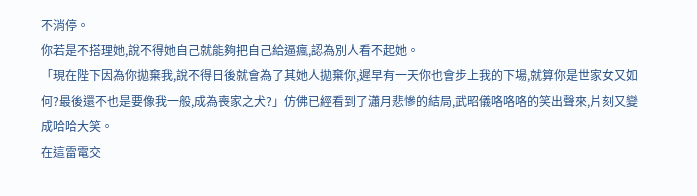不消停。
你若是不搭理她,說不得她自己就能夠把自己給逼瘋,認為別人看不起她。
「現在陛下因為你拋棄我,說不得日後就會為了其她人拋棄你,遲早有一天你也會步上我的下場,就算你是世家女又如何?最後還不也是要像我一般,成為喪家之犬?」仿佛已經看到了瀟月悲慘的結局,武昭儀咯咯咯的笑出聲來,片刻又變成哈哈大笑。
在這雷電交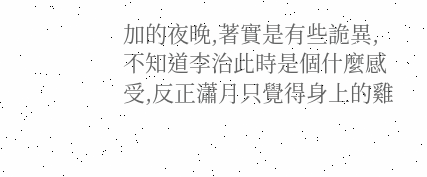加的夜晚,著實是有些詭異,不知道李治此時是個什麼感受,反正瀟月只覺得身上的雞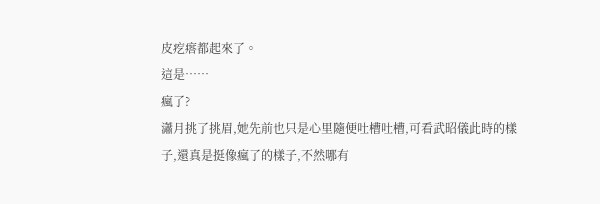皮疙瘩都起來了。
這是……
瘋了?
瀟月挑了挑眉,她先前也只是心里隨便吐槽吐槽,可看武昭儀此時的樣子,還真是挺像瘋了的樣子,不然哪有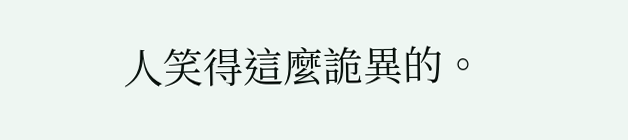人笑得這麼詭異的。